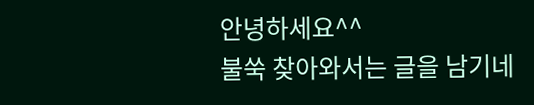안녕하세요^^
불쑥 찾아와서는 글을 남기네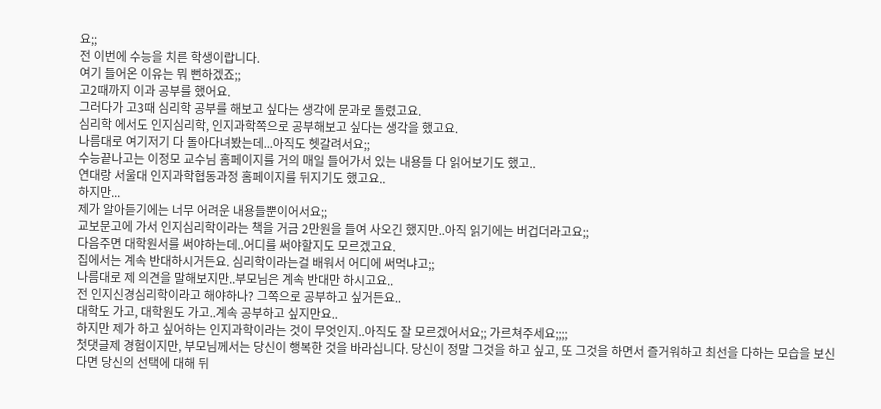요;;
전 이번에 수능을 치른 학생이랍니다.
여기 들어온 이유는 뭐 뻔하겠죠;;
고2때까지 이과 공부를 했어요.
그러다가 고3때 심리학 공부를 해보고 싶다는 생각에 문과로 돌렸고요.
심리학 에서도 인지심리학, 인지과학쪽으로 공부해보고 싶다는 생각을 했고요.
나름대로 여기저기 다 돌아다녀봤는데...아직도 헷갈려서요;;
수능끝나고는 이정모 교수님 홈페이지를 거의 매일 들어가서 있는 내용들 다 읽어보기도 했고..
연대랑 서울대 인지과학협동과정 홈페이지를 뒤지기도 했고요..
하지만...
제가 알아듣기에는 너무 어려운 내용들뿐이어서요;;
교보문고에 가서 인지심리학이라는 책을 거금 2만원을 들여 사오긴 했지만..아직 읽기에는 버겁더라고요;;
다음주면 대학원서를 써야하는데..어디를 써야할지도 모르겠고요.
집에서는 계속 반대하시거든요. 심리학이라는걸 배워서 어디에 써먹냐고;;
나름대로 제 의견을 말해보지만..부모님은 계속 반대만 하시고요..
전 인지신경심리학이라고 해야하나? 그쪽으로 공부하고 싶거든요..
대학도 가고, 대학원도 가고..계속 공부하고 싶지만요..
하지만 제가 하고 싶어하는 인지과학이라는 것이 무엇인지..아직도 잘 모르겠어서요;; 가르쳐주세요;;;;
첫댓글제 경험이지만, 부모님께서는 당신이 행복한 것을 바라십니다. 당신이 정말 그것을 하고 싶고, 또 그것을 하면서 즐거워하고 최선을 다하는 모습을 보신다면 당신의 선택에 대해 뒤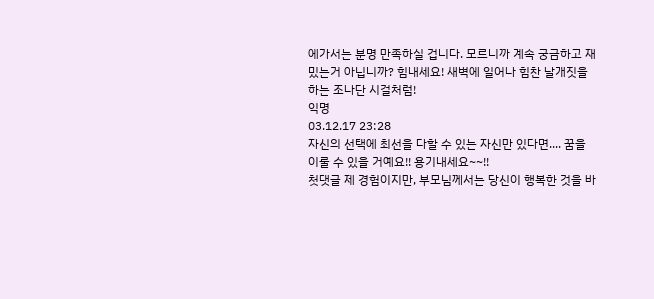에가서는 분명 만족하실 겁니다. 모르니까 계속 궁금하고 재밌는거 아닙니까? 힘내세요! 새벽에 일어나 힘찬 날개짓을 하는 조나단 시걸처럼!
익명
03.12.17 23:28
자신의 선택에 최선을 다할 수 있는 자신만 있다면.... 꿈을 이룰 수 있을 거예요!! 용기내세요~~!!
첫댓글 제 경험이지만, 부모님께서는 당신이 행복한 것을 바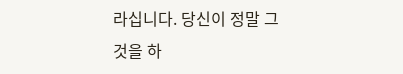라십니다. 당신이 정말 그것을 하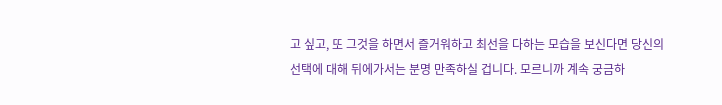고 싶고, 또 그것을 하면서 즐거워하고 최선을 다하는 모습을 보신다면 당신의 선택에 대해 뒤에가서는 분명 만족하실 겁니다. 모르니까 계속 궁금하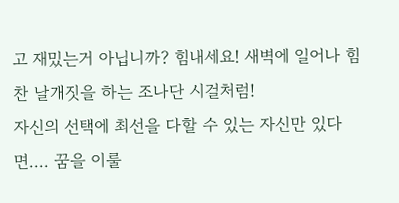고 재밌는거 아닙니까? 힘내세요! 새벽에 일어나 힘찬 날개짓을 하는 조나단 시걸처럼!
자신의 선택에 최선을 다할 수 있는 자신만 있다면.... 꿈을 이룰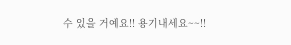수 있을 거예요!! 용기내세요~~!!